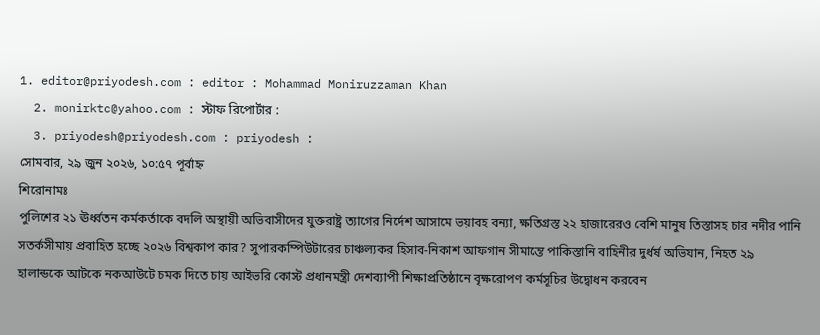1. editor@priyodesh.com : editor : Mohammad Moniruzzaman Khan
  2. monirktc@yahoo.com : স্টাফ রিপোর্টার :
  3. priyodesh@priyodesh.com : priyodesh :
সোমবার, ২৯ জুন ২০২৬, ১০:৫৭ পূর্বাহ্ন
শিরোনামঃ
পুলিশের ২১ ঊর্ধ্বতন কর্মকর্তাকে বদলি অস্থায়ী অভিবাসীদের যুক্তরাষ্ট্র ত্যাগের নির্দেশ আসামে ভয়াবহ বন্যা, ক্ষতিগ্রস্ত ২২ হাজারেরও বেশি মানুষ তিস্তাসহ চার নদীর পানি সতর্কসীমায় প্রবাহিত হচ্ছে ২০২৬ বিশ্বকাপ কার? সুপারকম্পিউটারের চাঞ্চল্যকর হিসাব-নিকাশ আফগান সীমান্তে পাকিস্তানি বাহিনীর দুর্ধর্ষ অভিযান, নিহত ২৯ হালান্ডকে আটকে নকআউটে চমক দিতে চায় আইভরি কোস্ট প্রধানমন্ত্রী দেশব্যাপী শিক্ষাপ্রতিষ্ঠানে বৃক্ষরোপণ কর্মসূচির উদ্বোধন করবেন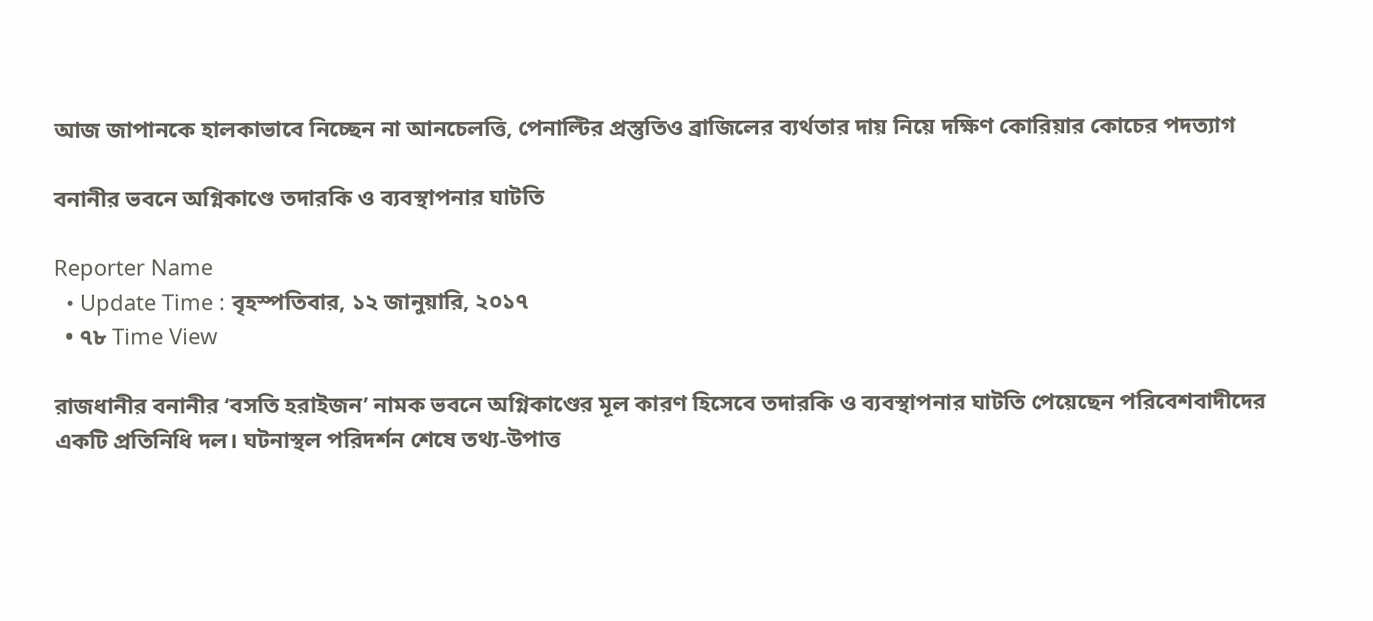আজ জাপানকে হালকাভাবে নিচ্ছেন না আনচেলত্তি, পেনাল্টির প্রস্তুতিও ব্রাজিলের ব্যর্থতার দায় নিয়ে দক্ষিণ কোরিয়ার কোচের পদত্যাগ

বনানীর ভবনে অগ্নিকাণ্ডে তদারকি ও ব্যবস্থাপনার ঘাটতি

Reporter Name
  • Update Time : বৃহস্পতিবার, ১২ জানুয়ারি, ২০১৭
  • ৭৮ Time View

রাজধানীর বনানীর ‘বসতি হরাইজন’ নামক ভবনে অগ্নিকাণ্ডের মূল কারণ হিসেবে তদারকি ও ব্যবস্থাপনার ঘাটতি পেয়েছেন পরিবেশবাদীদের একটি প্রতিনিধি দল। ঘটনাস্থল পরিদর্শন শেষে তথ্য-উপাত্ত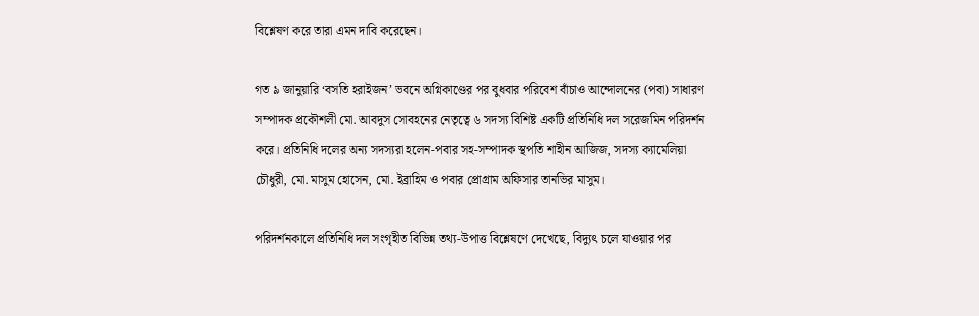বিশ্লেষণ করে তারা এমন দাবি করেছেন।

গত ৯ জানুয়ারি ‘বসতি হরাইজন’ ভবনে অগ্নিকাণ্ডের পর বুধবার পরিবেশ বাঁচাও আন্দোলনের (পবা) সাধারণ সম্পাদক প্রকৌশলী মো. আবদুস সোবহনের নেতৃত্বে ৬ সদস্য বিশিষ্ট একটি প্রতিনিধি দল সরেজমিন পরিদর্শন করে। প্রতিনিধি দলের অন্য সদস্যরা হলেন-পবার সহ-সম্পাদক স্থপতি শাহীন আজিজ, সদস্য ক্যামেলিয়া চৌধুরী, মো. মাসুম হোসেন, মো. ইব্রাহিম ও পবার প্রোগ্রাম অফিসার তানভির মাসুম।

পরিদর্শনকালে প্রতিনিধি দল সংগৃহীত বিভিন্ন তথ্য-উপাত্ত বিশ্লেষণে দেখেছে, বিদ্যুৎ চলে যাওয়ার পর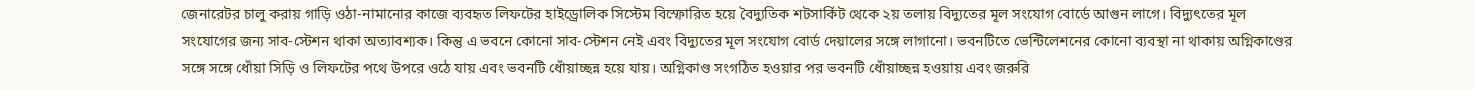জেনারেটর চালু করায় গাড়ি ওঠা-নামানোর কাজে ব্যবহৃত লিফটের হাইড্রোলিক সিস্টেম বিস্ফোরিত হয়ে বৈদ্যুতিক শটসার্কিট থেকে ২য় তলায় বিদ্যুতের মূল সংযোগ বোর্ডে আগুন লাগে। বিদ্যুৎতের মূল সংযোগের জন্য সাব-স্টেশন থাকা অত্যাবশ্যক। কিন্তু এ ভবনে কোনো সাব-স্টেশন নেই এবং বিদ্যুতের মূল সংযোগ বোর্ড দেয়ালের সঙ্গে লাগানো। ভবনটিতে ভেন্টিলেশনের কোনো ব্যবস্থা না থাকায় অগ্নিকাণ্ডের সঙ্গে সঙ্গে ধোঁয়া সিড়ি ও লিফটের পথে উপরে ওঠে যায় এবং ভবনটি ধোঁয়াচ্ছন্ন হয়ে যায়। অগ্নিকাণ্ড সংগঠিত হওয়ার পর ভবনটি ধোঁয়াচ্ছন্ন হওয়ায় এবং জরুরি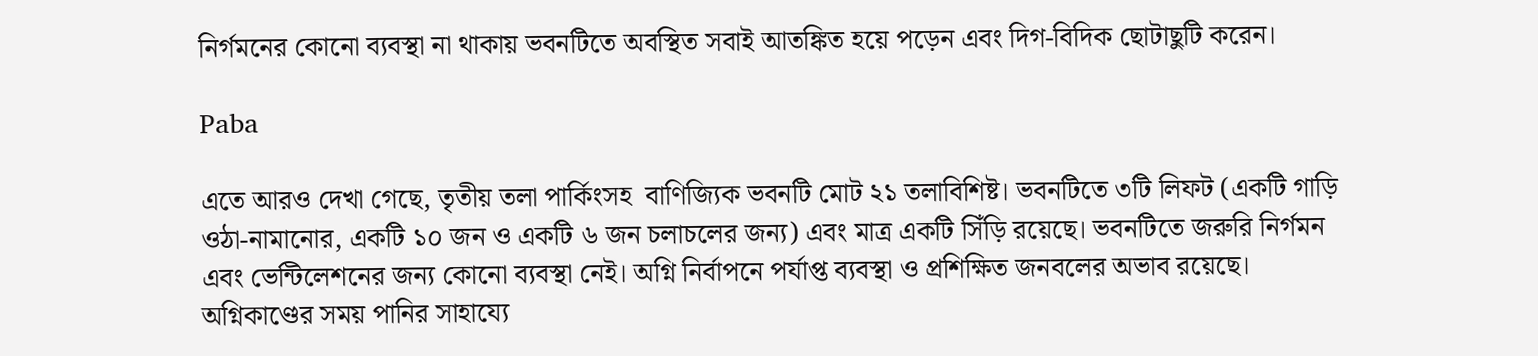নির্গমনের কোনো ব্যবস্থা না থাকায় ভবনটিতে অবস্থিত সবাই আতঙ্কিত হয়ে পড়েন এবং দিগ-বিদিক ছোটাছুটি করেন।

Paba

এতে আরও দেখা গেছে, তৃতীয় তলা পার্কিংসহ  বাণিজ্যিক ভবনটি মোট ২১ তলাবিশিষ্ট। ভবনটিতে ৩টি লিফট (একটি গাড়ি ওঠা-নামানোর, একটি ১০ জন ও একটি ৬ জন চলাচলের জন্য) এবং মাত্র একটি সিঁড়ি রয়েছে। ভবনটিতে জরুরি নির্গমন এবং ভেন্টিলেশনের জন্য কোনো ব্যবস্থা নেই। অগ্নি নির্বাপনে পর্যাপ্ত ব্যবস্থা ও প্রশিক্ষিত জনবলের অভাব রয়েছে। অগ্নিকাণ্ডের সময় পানির সাহায্যে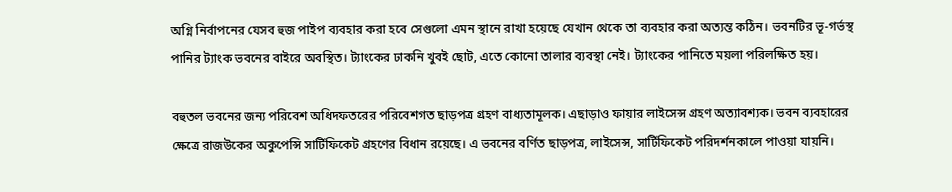অগ্নি নির্বাপনের যেসব হুজ পাইপ ব্যবহার করা হবে সেগুলো এমন স্থানে রাখা হয়েছে যেখান থেকে তা ব্যবহার করা অত্যন্ত কঠিন। ভবনটির ভূ-গর্ভস্থ পানির ট্যাংক ভবনের বাইরে অবস্থিত। ট্যাংকের ঢাকনি খুবই ছোট, এতে কোনো তালার ব্যবস্থা নেই। ট্যাংকের পানিতে ময়লা পরিলক্ষিত হয়।

বহুতল ভবনের জন্য পরিবেশ অধিদফতরের পরিবেশগত ছাড়পত্র গ্রহণ বাধ্যতামূলক। এছাড়াও ফায়ার লাইসেন্স গ্রহণ অত্যাবশ্যক। ভবন ব্যবহারের ক্ষেত্রে রাজউকের অকুপেন্সি সার্টিফিকেট গ্রহণের বিধান রয়েছে। এ ভবনের বর্ণিত ছাড়পত্র, লাইসেন্স, সার্টিফিকেট পরিদর্শনকালে পাওয়া যায়নি।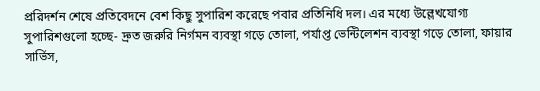প্ররিদর্শন শেষে প্রতিবেদনে বেশ কিছু সুপারিশ করেছে পবার প্রতিনিধি দল। এর মধ্যে উল্লেখযোগ্য সুপারিশগুলো হচ্ছে- দ্রুত জরুরি নির্গমন ব্যবস্থা গড়ে তোলা, পর্যাপ্ত ভেন্টিলেশন ব্যবস্থা গড়ে তোলা, ফায়ার সার্ভিস,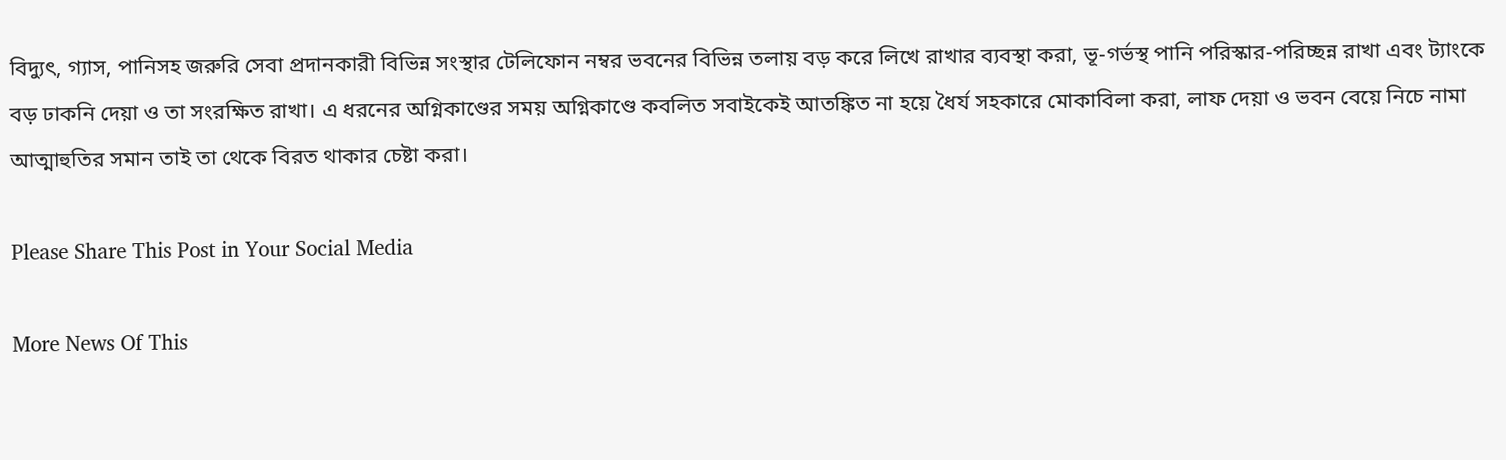বিদ্যুৎ, গ্যাস, পানিসহ জরুরি সেবা প্রদানকারী বিভিন্ন সংস্থার টেলিফোন নম্বর ভবনের বিভিন্ন তলায় বড় করে লিখে রাখার ব্যবস্থা করা, ভূ-গর্ভস্থ পানি পরিস্কার-পরিচ্ছন্ন রাখা এবং ট্যাংকে বড় ঢাকনি দেয়া ও তা সংরক্ষিত রাখা। এ ধরনের অগ্নিকাণ্ডের সময় অগ্নিকাণ্ডে কবলিত সবাইকেই আতঙ্কিত না হয়ে ধৈর্য সহকারে মোকাবিলা করা, লাফ দেয়া ও ভবন বেয়ে নিচে নামা আত্মাহুতির সমান তাই তা থেকে বিরত থাকার চেষ্টা করা।

Please Share This Post in Your Social Media

More News Of This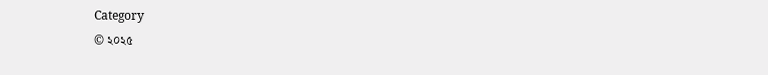Category
© ২০২৫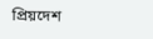প্রিয়দেশ